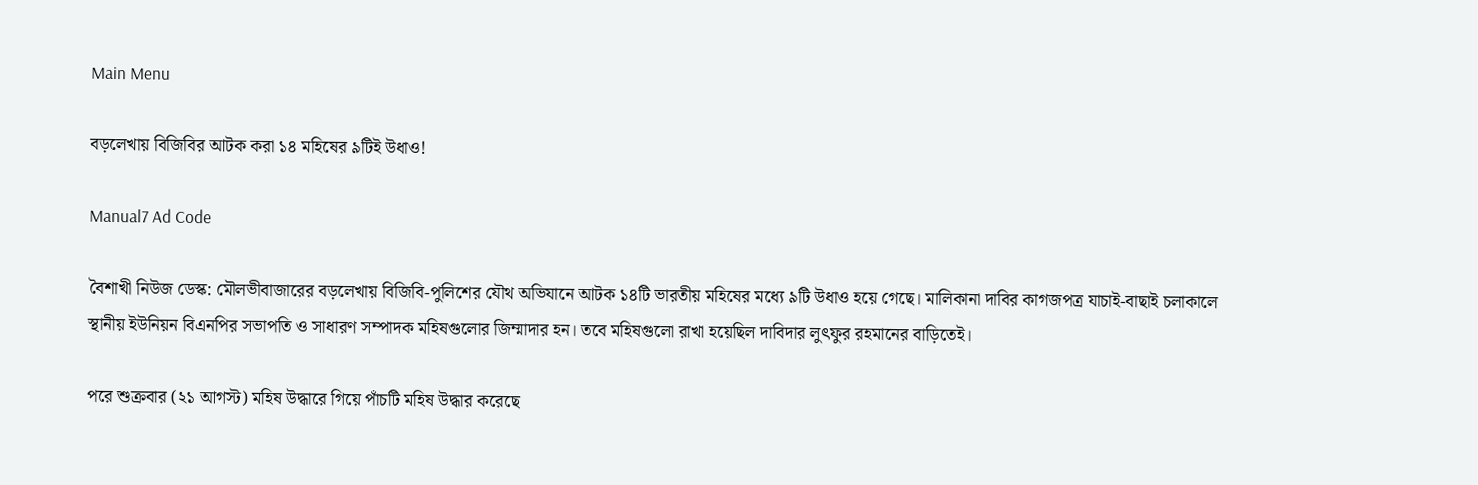Main Menu

বড়লেখায় বিজিবির আটক করা ১৪ মহিষের ৯টিই উধাও!

Manual7 Ad Code

বৈশাখী নিউজ ডেস্ক: মৌলভীবাজারের বড়লেখায় বিজিবি-পুলিশের যৌথ অভিযানে আটক ১৪টি ভারতীয় মহিষের মধ্যে ৯টি উধাও হয়ে গেছে। মালিকানা দাবির কাগজপত্র যাচাই-বাছাই চলাকালে স্থানীয় ইউনিয়ন বিএনপির সভাপতি ও সাধারণ সম্পাদক মহিষগুলোর জিম্মাদার হন। তবে মহিষগুলো রাখা হয়েছিল দাবিদার লুৎফুর রহমানের বাড়িতেই।

পরে শুক্রবার (২১ আগস্ট) মহিষ উদ্ধারে গিয়ে পাঁচটি মহিষ উদ্ধার করেছে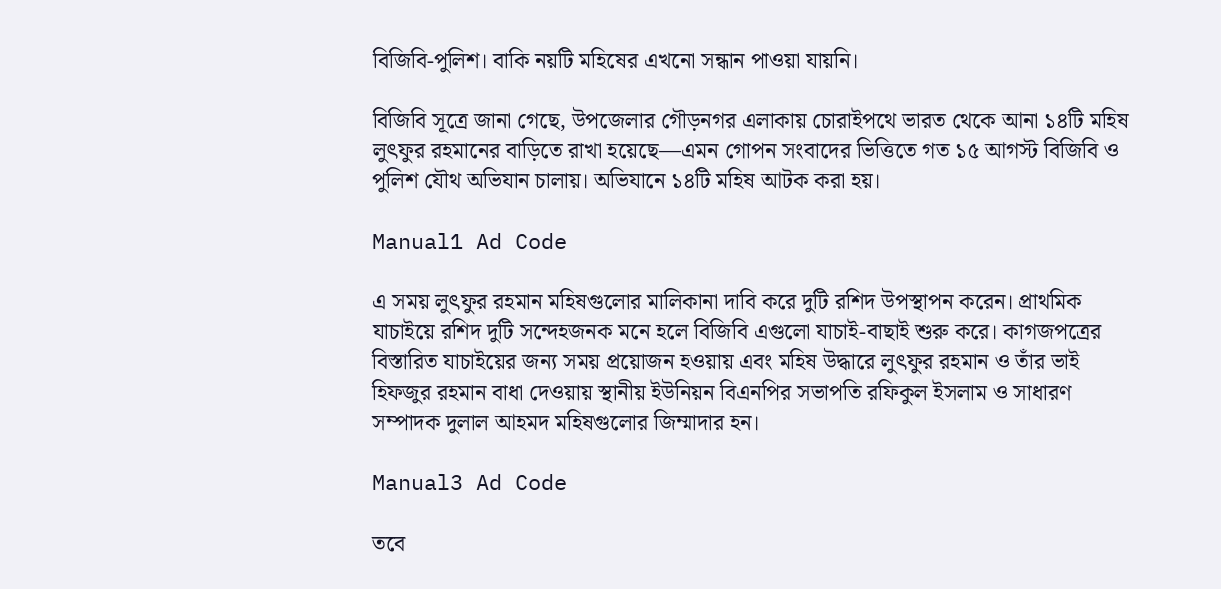বিজিবি-পুলিশ। বাকি নয়টি মহিষের এখনো সন্ধান পাওয়া যায়নি।

বিজিবি সূত্রে জানা গেছে, উপজেলার গৌড়নগর এলাকায় চোরাইপথে ভারত থেকে আনা ১৪টি মহিষ লুৎফুর রহমানের বাড়িতে রাখা হয়েছে—এমন গোপন সংবাদের ভিত্তিতে গত ১৫ আগস্ট বিজিবি ও পুলিশ যৌথ অভিযান চালায়। অভিযানে ১৪টি মহিষ আটক করা হয়।

Manual1 Ad Code

এ সময় লুৎফুর রহমান মহিষগুলোর মালিকানা দাবি করে দুটি রশিদ উপস্থাপন করেন। প্রাথমিক যাচাইয়ে রশিদ দুটি সন্দেহজনক মনে হলে বিজিবি এগুলো যাচাই-বাছাই শুরু করে। কাগজপত্রের বিস্তারিত যাচাইয়ের জন্য সময় প্রয়োজন হওয়ায় এবং মহিষ উদ্ধারে লুৎফুর রহমান ও তাঁর ভাই হিফজুর রহমান বাধা দেওয়ায় স্থানীয় ইউনিয়ন বিএনপির সভাপতি রফিকুল ইসলাম ও সাধারণ সম্পাদক দুলাল আহমদ মহিষগুলোর জিম্মাদার হন।

Manual3 Ad Code

তবে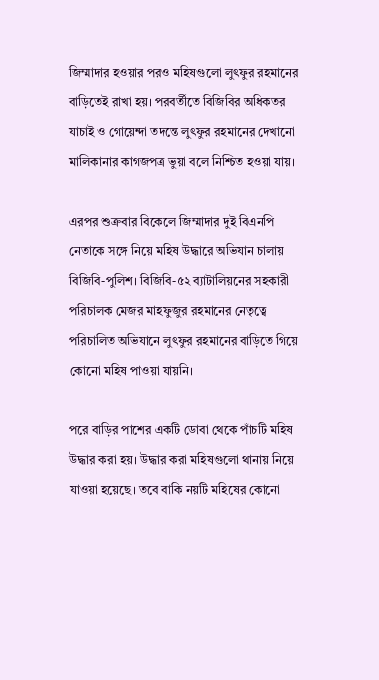জিম্মাদার হওয়ার পরও মহিষগুলো লুৎফুর রহমানের বাড়িতেই রাখা হয়। পরবর্তীতে বিজিবির অধিকতর যাচাই ও গোয়েন্দা তদন্তে লুৎফুর রহমানের দেখানো মালিকানার কাগজপত্র ভুয়া বলে নিশ্চিত হওয়া যায়।

এরপর শুক্রবার বিকেলে জিম্মাদার দুই বিএনপি নেতাকে সঙ্গে নিয়ে মহিষ উদ্ধারে অভিযান চালায় বিজিবি-পুলিশ। বিজিবি-৫২ ব্যাটালিয়নের সহকারী পরিচালক মেজর মাহফুজুর রহমানের নেতৃত্বে পরিচালিত অভিযানে লুৎফুর রহমানের বাড়িতে গিয়ে কোনো মহিষ পাওয়া যায়নি।

পরে বাড়ির পাশের একটি ডোবা থেকে পাঁচটি মহিষ উদ্ধার করা হয়। উদ্ধার করা মহিষগুলো থানায় নিয়ে যাওয়া হয়েছে। তবে বাকি নয়টি মহিষের কোনো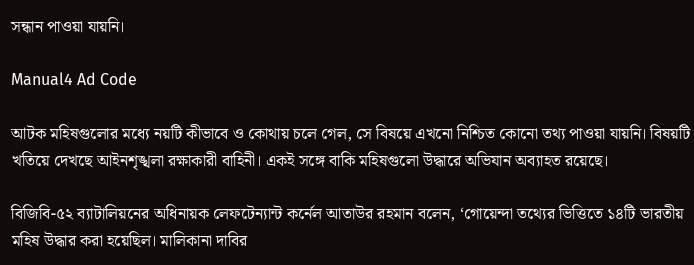সন্ধান পাওয়া যায়নি।

Manual4 Ad Code

আটক মহিষগুলোর মধ্যে নয়টি কীভাবে ও কোথায় চলে গেল, সে বিষয়ে এখনো নিশ্চিত কোনো তথ্য পাওয়া যায়নি। বিষয়টি খতিয়ে দেখছে আইনশৃঙ্খলা রক্ষাকারী বাহিনী। একই সঙ্গে বাকি মহিষগুলো উদ্ধারে অভিযান অব্যাহত রয়েছে।

বিজিবি-৫২ ব্যাটালিয়নের অধিনায়ক লেফটেন্যান্ট কর্নেল আতাউর রহমান বলেন, ‘গোয়েন্দা তথ্যের ভিত্তিতে ১৪টি ভারতীয় মহিষ উদ্ধার করা হয়েছিল। মালিকানা দাবির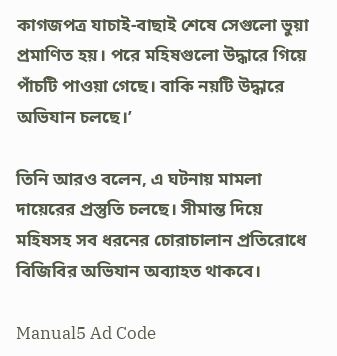কাগজপত্র যাচাই-বাছাই শেষে সেগুলো ভুয়া প্রমাণিত হয়। পরে মহিষগুলো উদ্ধারে গিয়ে পাঁচটি পাওয়া গেছে। বাকি নয়টি উদ্ধারে অভিযান চলছে।’

তিনি আরও বলেন, এ ঘটনায় মামলা দায়েরের প্রস্তুতি চলছে। সীমান্ত দিয়ে মহিষসহ সব ধরনের চোরাচালান প্রতিরোধে বিজিবির অভিযান অব্যাহত থাকবে।

Manual5 Ad Code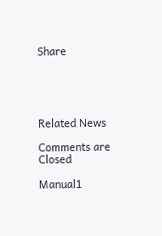Share





Related News

Comments are Closed

Manual1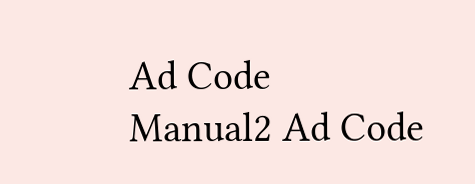Ad Code
Manual2 Ad Code